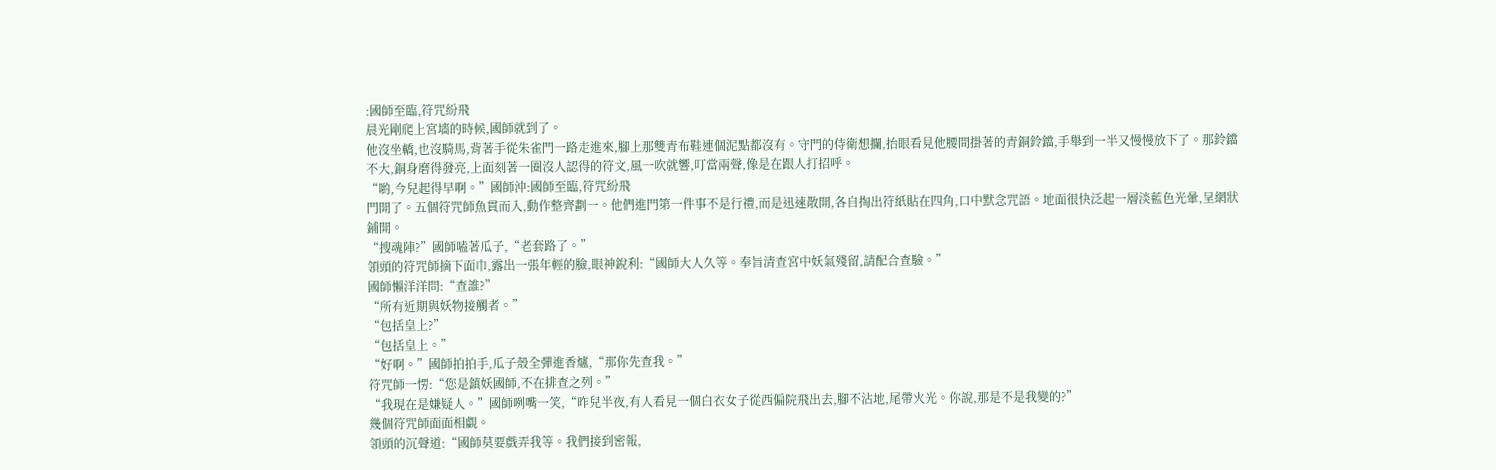:國師至臨,符咒紛飛
晨光剛爬上宮墻的時候,國師就到了。
他沒坐轎,也沒騎馬,背著手從朱雀門一路走進來,腳上那雙青布鞋連個泥點都沒有。守門的侍衛想攔,抬眼看見他腰間掛著的青銅鈴鐺,手舉到一半又慢慢放下了。那鈴鐺不大,銅身磨得發亮,上面刻著一圈沒人認得的符文,風一吹就響,叮當兩聲,像是在跟人打招呼。
“喲,今兒起得早啊。”國師沖:國師至臨,符咒紛飛
門開了。五個符咒師魚貫而入,動作整齊劃一。他們進門第一件事不是行禮,而是迅速散開,各自掏出符紙貼在四角,口中默念咒語。地面很快泛起一層淡藍色光暈,呈網狀鋪開。
“搜魂陣?”國師嗑著瓜子,“老套路了。”
領頭的符咒師摘下面巾,露出一張年輕的臉,眼神銳利:“國師大人久等。奉旨清查宮中妖氣殘留,請配合查驗。”
國師懶洋洋問:“查誰?”
“所有近期與妖物接觸者。”
“包括皇上?”
“包括皇上。”
“好啊。”國師拍拍手,瓜子殼全彈進香爐,“那你先查我。”
符咒師一愣:“您是鎮妖國師,不在排查之列。”
“我現在是嫌疑人。”國師咧嘴一笑,“昨兒半夜,有人看見一個白衣女子從西偏院飛出去,腳不沾地,尾帶火光。你說,那是不是我變的?”
幾個符咒師面面相覷。
領頭的沉聲道:“國師莫要戲弄我等。我們接到密報,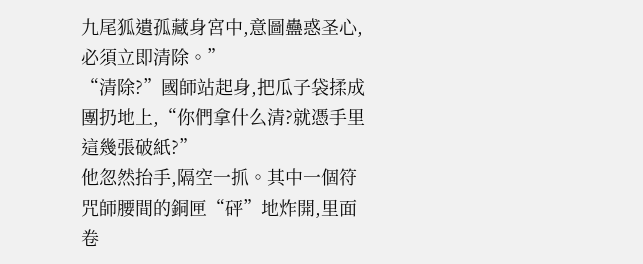九尾狐遺孤藏身宮中,意圖蠱惑圣心,必須立即清除。”
“清除?”國師站起身,把瓜子袋揉成團扔地上,“你們拿什么清?就憑手里這幾張破紙?”
他忽然抬手,隔空一抓。其中一個符咒師腰間的銅匣“砰”地炸開,里面卷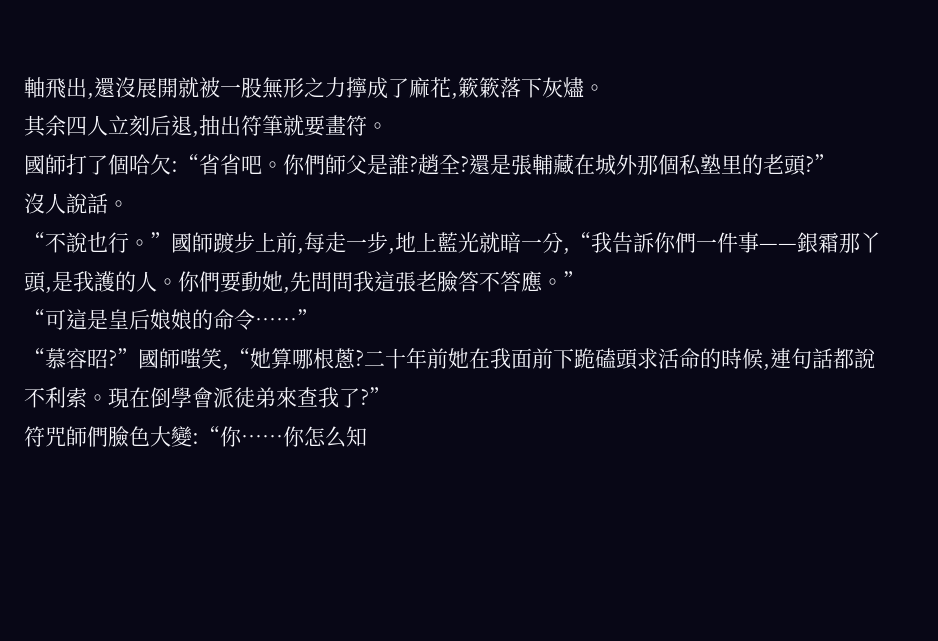軸飛出,還沒展開就被一股無形之力擰成了麻花,簌簌落下灰燼。
其余四人立刻后退,抽出符筆就要畫符。
國師打了個哈欠:“省省吧。你們師父是誰?趙全?還是張輔藏在城外那個私塾里的老頭?”
沒人說話。
“不說也行。”國師踱步上前,每走一步,地上藍光就暗一分,“我告訴你們一件事——銀霜那丫頭,是我護的人。你們要動她,先問問我這張老臉答不答應。”
“可這是皇后娘娘的命令……”
“慕容昭?”國師嗤笑,“她算哪根蔥?二十年前她在我面前下跪磕頭求活命的時候,連句話都說不利索。現在倒學會派徒弟來查我了?”
符咒師們臉色大變:“你……你怎么知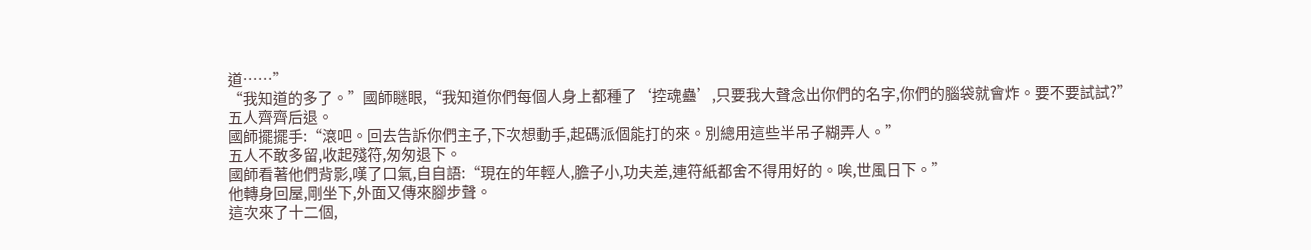道……”
“我知道的多了。”國師瞇眼,“我知道你們每個人身上都種了‘控魂蠱’,只要我大聲念出你們的名字,你們的腦袋就會炸。要不要試試?”
五人齊齊后退。
國師擺擺手:“滾吧。回去告訴你們主子,下次想動手,起碼派個能打的來。別總用這些半吊子糊弄人。”
五人不敢多留,收起殘符,匆匆退下。
國師看著他們背影,嘆了口氣,自自語:“現在的年輕人,膽子小,功夫差,連符紙都舍不得用好的。唉,世風日下。”
他轉身回屋,剛坐下,外面又傳來腳步聲。
這次來了十二個,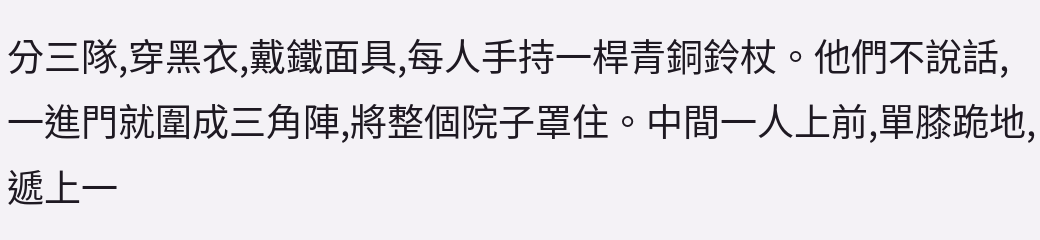分三隊,穿黑衣,戴鐵面具,每人手持一桿青銅鈴杖。他們不說話,一進門就圍成三角陣,將整個院子罩住。中間一人上前,單膝跪地,遞上一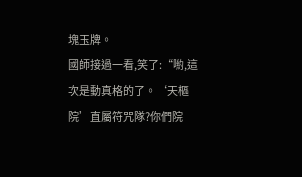塊玉牌。
國師接過一看,笑了:“喲,這次是動真格的了。‘天樞院’直屬符咒隊?你們院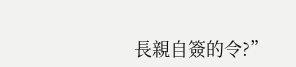長親自簽的令?”